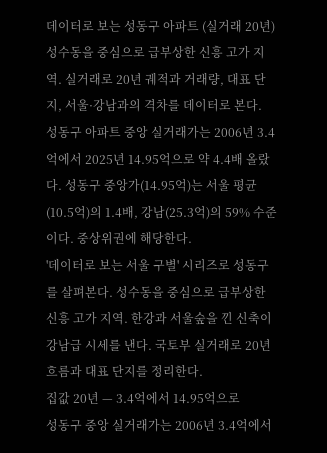데이터로 보는 성동구 아파트 (실거래 20년)
성수동을 중심으로 급부상한 신흥 고가 지역. 실거래로 20년 궤적과 거래량, 대표 단지, 서울·강남과의 격차를 데이터로 본다.
성동구 아파트 중앙 실거래가는 2006년 3.4억에서 2025년 14.95억으로 약 4.4배 올랐다. 성동구 중앙가(14.95억)는 서울 평균(10.5억)의 1.4배, 강남(25.3억)의 59% 수준이다. 중상위권에 해당한다.
'데이터로 보는 서울 구별' 시리즈로 성동구를 살펴본다. 성수동을 중심으로 급부상한 신흥 고가 지역. 한강과 서울숲을 낀 신축이 강남급 시세를 낸다. 국토부 실거래로 20년 흐름과 대표 단지를 정리한다.
집값 20년 — 3.4억에서 14.95억으로
성동구 중앙 실거래가는 2006년 3.4억에서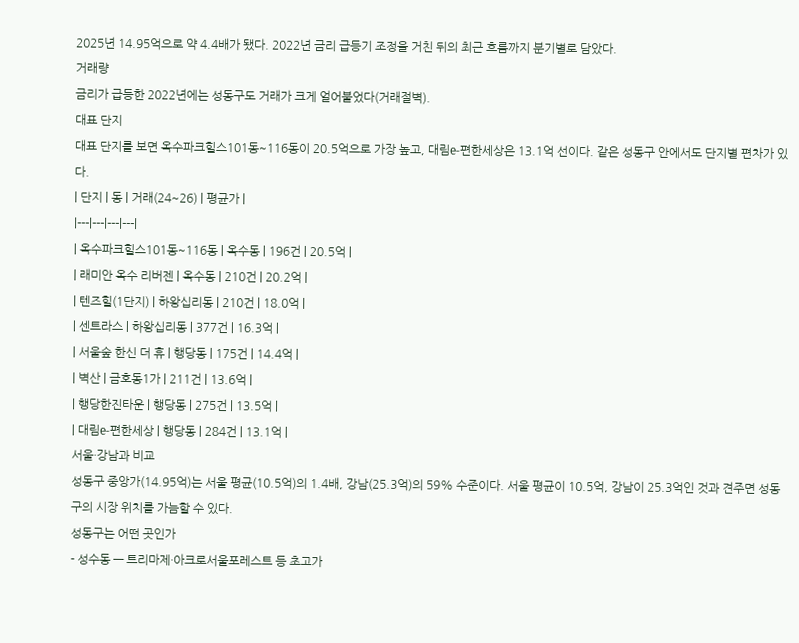2025년 14.95억으로 약 4.4배가 됐다. 2022년 금리 급등기 조정을 거친 뒤의 최근 흐름까지 분기별로 담았다.
거래량
금리가 급등한 2022년에는 성동구도 거래가 크게 얼어붙었다(거래절벽).
대표 단지
대표 단지를 보면 옥수파크힐스101동~116동이 20.5억으로 가장 높고, 대림e-편한세상은 13.1억 선이다. 같은 성동구 안에서도 단지별 편차가 있다.
| 단지 | 동 | 거래(24~26) | 평균가 |
|---|---|---|---|
| 옥수파크힐스101동~116동 | 옥수동 | 196건 | 20.5억 |
| 래미안 옥수 리버젠 | 옥수동 | 210건 | 20.2억 |
| 텐즈힐(1단지) | 하왕십리동 | 210건 | 18.0억 |
| 센트라스 | 하왕십리동 | 377건 | 16.3억 |
| 서울숲 한신 더 휴 | 행당동 | 175건 | 14.4억 |
| 벽산 | 금호동1가 | 211건 | 13.6억 |
| 행당한진타운 | 행당동 | 275건 | 13.5억 |
| 대림e-편한세상 | 행당동 | 284건 | 13.1억 |
서울·강남과 비교
성동구 중앙가(14.95억)는 서울 평균(10.5억)의 1.4배, 강남(25.3억)의 59% 수준이다. 서울 평균이 10.5억, 강남이 25.3억인 것과 견주면 성동구의 시장 위치를 가늠할 수 있다.
성동구는 어떤 곳인가
- 성수동 — 트리마제·아크로서울포레스트 등 초고가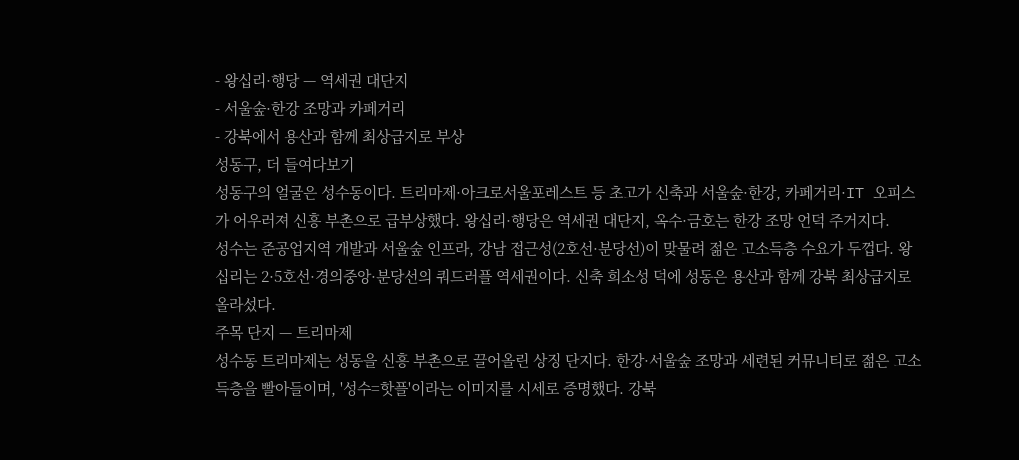- 왕십리·행당 — 역세권 대단지
- 서울숲·한강 조망과 카페거리
- 강북에서 용산과 함께 최상급지로 부상
성동구, 더 들여다보기
성동구의 얼굴은 성수동이다. 트리마제·아크로서울포레스트 등 초고가 신축과 서울숲·한강, 카페거리·IT 오피스가 어우러져 신흥 부촌으로 급부상했다. 왕십리·행당은 역세권 대단지, 옥수·금호는 한강 조망 언덕 주거지다.
성수는 준공업지역 개발과 서울숲 인프라, 강남 접근성(2호선·분당선)이 맞물려 젊은 고소득층 수요가 두껍다. 왕십리는 2·5호선·경의중앙·분당선의 쿼드러플 역세권이다. 신축 희소성 덕에 성동은 용산과 함께 강북 최상급지로 올라섰다.
주목 단지 — 트리마제
성수동 트리마제는 성동을 신흥 부촌으로 끌어올린 상징 단지다. 한강·서울숲 조망과 세련된 커뮤니티로 젊은 고소득층을 빨아들이며, '성수=핫플'이라는 이미지를 시세로 증명했다. 강북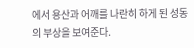에서 용산과 어깨를 나란히 하게 된 성동의 부상을 보여준다.